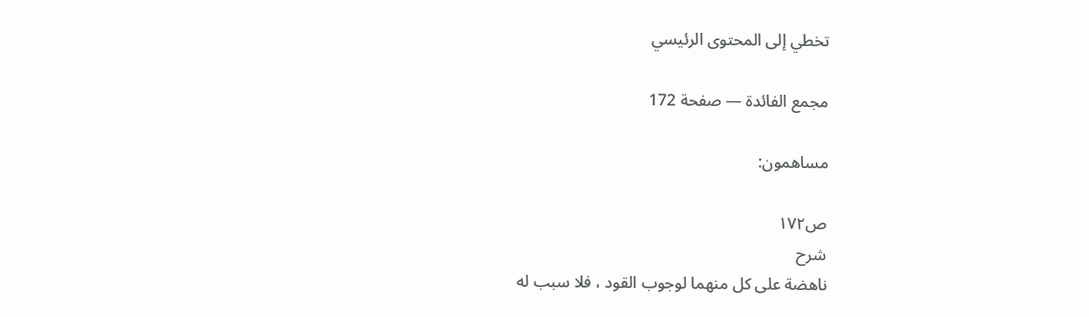تخطي إلى المحتوى الرئيسي

مجمع الفائدة — صفحة 172

مساهمون:

ص١٧٢
شرح
ناهضة على كل منهما لوجوب القود ، فلا سبب له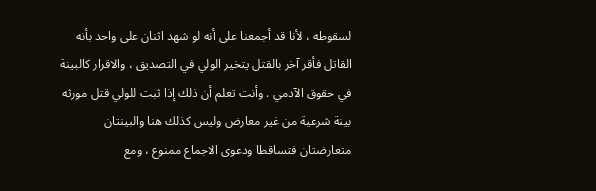لسقوطه ، لأنا قد أجمعنا على أنه لو شهد اثنان على واحد بأنه القاتل فأقر آخر بالقتل يتخير الولي في التصديق ، والاقرار كالبينة في حقوق الآدمي . وأنت تعلم أن ذلك إذا ثبت للولي قتل مورثه بينة شرعية من غير معارض وليس كذلك هنا والبينتان متعارضتان فتساقطا ودعوى الاجماع ممنوع ، ومع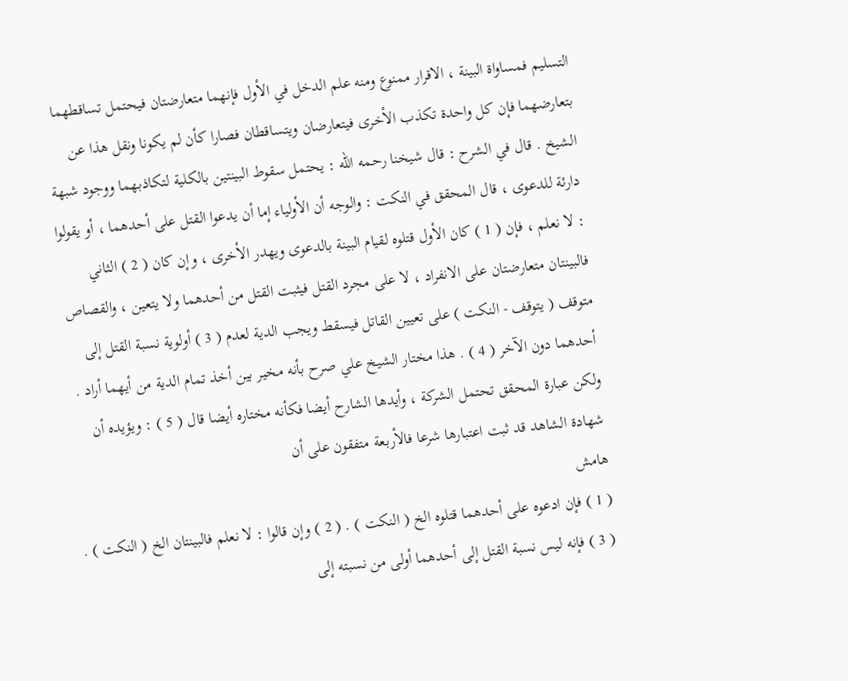التسليم فمساواة البينة ، الاقرار ممنوع ومنه علم الدخل في الأول فإنهما متعارضتان فيحتمل تساقطهما بتعارضهما فإن كل واحدة تكذب الأخرى فيتعارضان ويتساقطان فصارا كأن لم يكونا ونقل هذا عن الشيخ . قال في الشرح : قال شيخنا رحمه الله : يحتمل سقوط البينتين بالكلية لتكاذبهما ووجود شبهة دارئة للدعوى ، قال المحقق في النكت : والوجه أن الأولياء إما أن يدعوا القتل على أحدهما ، أو يقولوا : لا نعلم ، فإن ( 1 ) كان الأول قتلوه لقيام البينة بالدعوى ويهدر الأخرى ، وإن كان ( 2 ) الثاني فالبينتان متعارضتان على الانفراد ، لا على مجرد القتل فيثبت القتل من أحدهما ولا يتعين ، والقصاص متوقف ( يتوقف - النكت ) على تعيين القاتل فيسقط ويجب الدية لعدم ( 3 ) أولوية نسبة القتل إلى أحدهما دون الآخر ( 4 ) . هذا مختار الشيخ علي صرح بأنه مخير بين أخذ تمام الدية من أيهما أراد . ولكن عبارة المحقق تحتمل الشركة ، وأيدها الشارح أيضا فكأنه مختاره أيضا قال ( 5 ) : ويؤيده أن شهادة الشاهد قد ثبت اعتبارها شرعا فالأربعة متفقون على أن
هامش
( 1 ) فإن ادعوه على أحدهما قتلوه الخ ( النكت ) . ( 2 ) وإن قالوا : لا نعلم فالبينتان الخ ( النكت ) . ( 3 ) فإنه ليس نسبة القتل إلى أحدهما أولى من نسبته إلى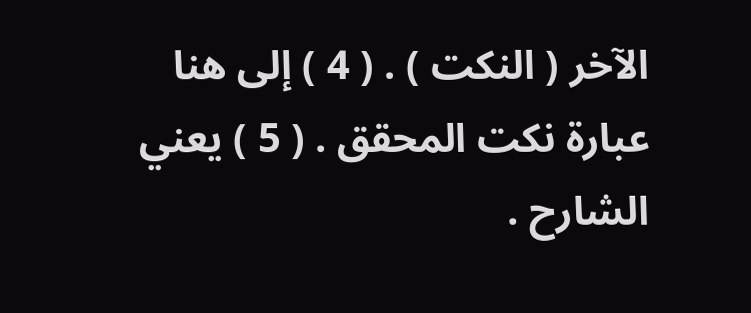الآخر ( النكت ) . ( 4 ) إلى هنا عبارة نكت المحقق . ( 5 ) يعني الشارح .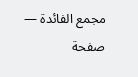مجمع الفائدة — صفحة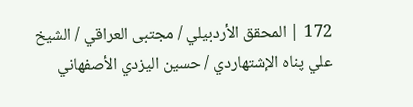172 | المحقق الأردبيلي / مجتبى العراقي / الشيخ علي پناه الإشتهاردي / حسين اليزدي الأصفهاني